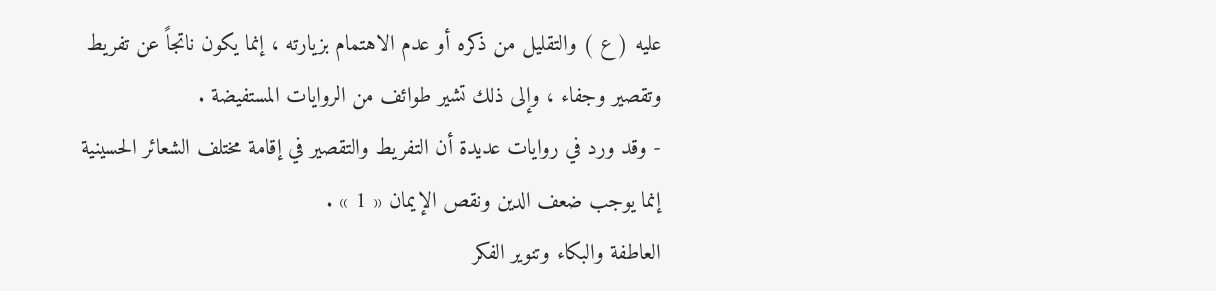عليه ( ع ) والتقليل من ذكره أو عدم الاهتمام بزيارته ، إنما يكون ناتجاً عن تفريط وتقصير وجفاء ، وإلى ذلك تشير طوائف من الروايات المستفيضة .
- وقد ورد في روايات عديدة أن التفريط والتقصير في إقامة مختلف الشعائر الحسينية إنما يوجب ضعف الدين ونقص الإيمان « 1 » .
العاطفة والبكاء وتنوير الفكر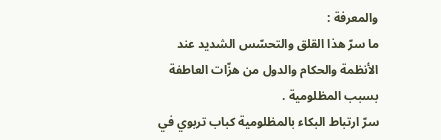والمعرفة :
ما سرّ هذا القلق والتحسّس الشديد عند الأنظمة والحكام والدول من هزّات العاطفة بسبب المظلومية .
سرّ ارتباط البكاء بالمظلومية كباب تربوي في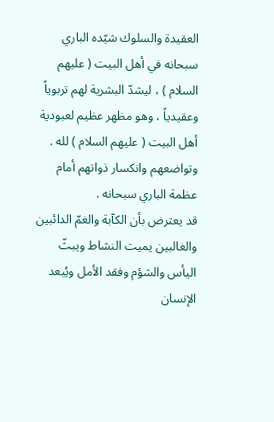العقيدة والسلوك شيّده الباري سبحانه في أهل البيت ( عليهم السلام ) ، ليشدّ البشرية لهم تربوياً وعقيدياً ، وهو مظهر عظيم لعبودية أهل البيت ( عليهم السلام ) لله . وتواضعهم وانكسار ذواتهم أمام عظمة الباري سبحانه .
قد يعترض بأن الكآبة والغمّ الدائبين والغالبين يميت النشاط ويبثّ اليأس والشؤم وفقد الأمل ويُبعد الإنسان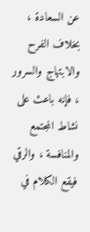عن السعادة ، بخلاف الفرح والابتهاج والسرور ، فإنه باعث على نشاط المجتمع والمنافسة ، والرقي فيقع الكلام في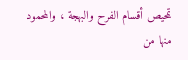تمحيص أقسام الفرح والبهجة ، والمحمود منها من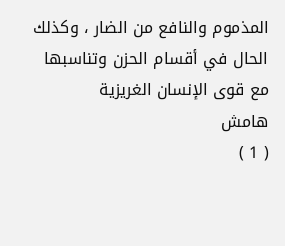المذموم والنافع من الضار ، وكذلك الحال في أقسام الحزن وتناسبها مع قوى الإنسان الغريزية
هامش
( 1 )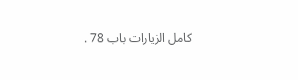كامل الزيارات باب 78 .